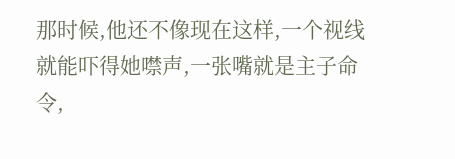那时候,他还不像现在这样,一个视线就能吓得她噤声,一张嘴就是主子命令,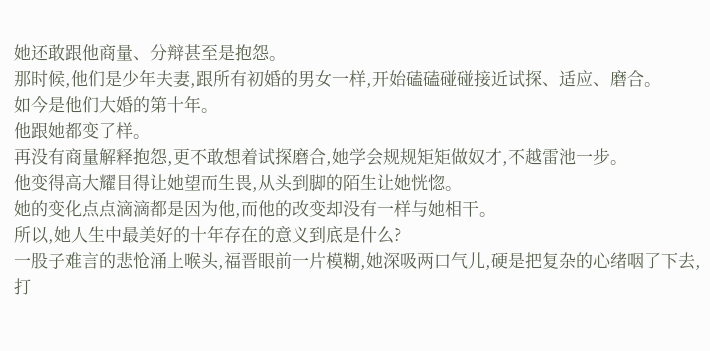她还敢跟他商量、分辩甚至是抱怨。
那时候,他们是少年夫妻,跟所有初婚的男女一样,开始磕磕碰碰接近试探、适应、磨合。
如今是他们大婚的第十年。
他跟她都变了样。
再没有商量解释抱怨,更不敢想着试探磨合,她学会规规矩矩做奴才,不越雷池一步。
他变得高大耀目得让她望而生畏,从头到脚的陌生让她恍惚。
她的变化点点滴滴都是因为他,而他的改变却没有一样与她相干。
所以,她人生中最美好的十年存在的意义到底是什么?
一股子难言的悲怆涌上喉头,福晋眼前一片模糊,她深吸两口气儿,硬是把复杂的心绪咽了下去,打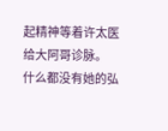起精神等着许太医给大阿哥诊脉。
什么都没有她的弘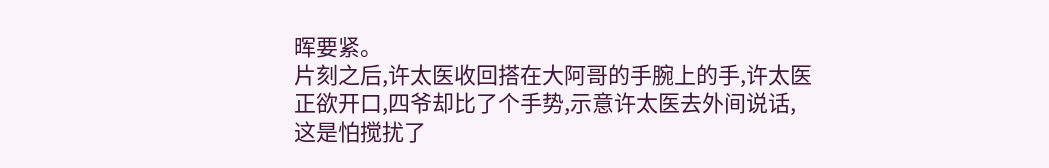晖要紧。
片刻之后,许太医收回搭在大阿哥的手腕上的手,许太医正欲开口,四爷却比了个手势,示意许太医去外间说话,这是怕搅扰了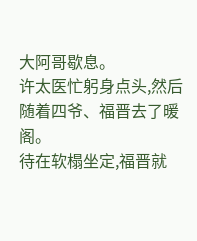大阿哥歇息。
许太医忙躬身点头,然后随着四爷、福晋去了暖阁。
待在软榻坐定,福晋就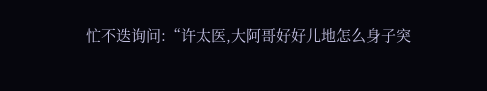忙不迭询问:“许太医,大阿哥好好儿地怎么身子突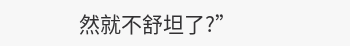然就不舒坦了?”